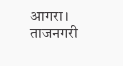आगरा। ताजनगरी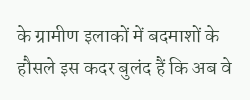के ग्रामीण इलाकों में बदमाशों के हौसले इस कदर बुलंद हैं कि अब वे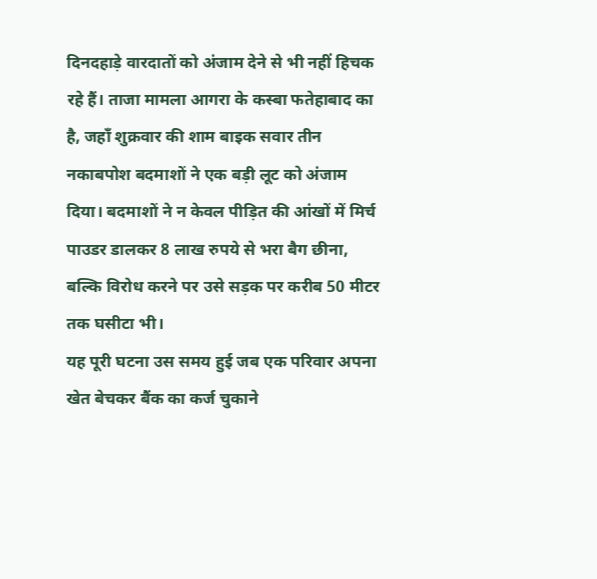दिनदहाड़े वारदातों को अंजाम देने से भी नहीं हिचक रहे हैं। ताजा मामला आगरा के कस्बा फतेहाबाद का है, जहाँ शुक्रवार की शाम बाइक सवार तीन नकाबपोश बदमाशों ने एक बड़ी लूट को अंजाम दिया। बदमाशों ने न केवल पीड़ित की आंखों में मिर्च पाउडर डालकर 8 लाख रुपये से भरा बैग छीना, बल्कि विरोध करने पर उसे सड़क पर करीब 50 मीटर तक घसीटा भी।
यह पूरी घटना उस समय हुई जब एक परिवार अपना खेत बेचकर बैंक का कर्ज चुकाने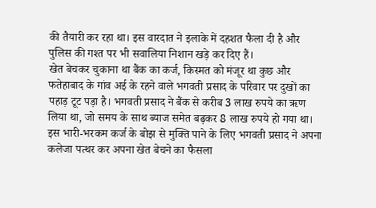की तैयारी कर रहा था। इस वारदात ने इलाके में दहशत फैला दी है और पुलिस की गश्त पर भी सवालिया निशान खड़े कर दिए हैं।
खेत बेचकर चुकाना था बैंक का कर्ज, किस्मत को मंजूर था कुछ और
फतेहाबाद के गांव अई के रहने वाले भगवती प्रसाद के परिवार पर दुखों का पहाड़ टूट पड़ा है। भगवती प्रसाद ने बैंक से करीब 3 लाख रुपये का ऋण लिया था, जो समय के साथ ब्याज समेत बढ़कर 8 लाख रुपये हो गया था। इस भारी-भरकम कर्ज के बोझ से मुक्ति पाने के लिए भगवती प्रसाद ने अपना कलेजा पत्थर कर अपना खेत बेचने का फैसला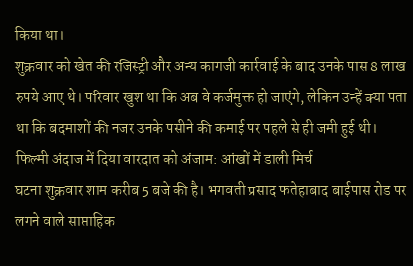किया था।
शुक्रवार को खेत की रजिस्ट्री और अन्य कागजी कार्रवाई के बाद उनके पास 8 लाख रुपये आए थे। परिवार खुश था कि अब वे कर्जमुक्त हो जाएंगे, लेकिन उन्हें क्या पता था कि बदमाशों की नजर उनके पसीने की कमाई पर पहले से ही जमी हुई थी।
फिल्मी अंदाज में दिया वारदात को अंजाम: आंखों में डाली मिर्च
घटना शुक्रवार शाम करीब 5 बजे की है। भगवती प्रसाद फतेहाबाद बाईपास रोड पर लगने वाले साप्ताहिक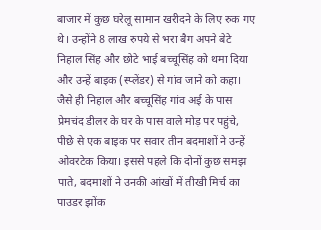बाजार में कुछ घरेलू सामान खरीदने के लिए रुक गए थे। उन्होंने 8 लाख रुपये से भरा बैग अपने बेटे निहाल सिंह और छोटे भाई बच्चूसिंह को थमा दिया और उन्हें बाइक (स्प्लेंडर) से गांव जाने को कहा।
जैसे ही निहाल और बच्चूसिंह गांव अई के पास प्रेमचंद डीलर के घर के पास वाले मोड़ पर पहुंचे, पीछे से एक बाइक पर सवार तीन बदमाशों ने उन्हें ओवरटेक किया। इससे पहले कि दोनों कुछ समझ पाते, बदमाशों ने उनकी आंखों में तीखी मिर्च का पाउडर झोंक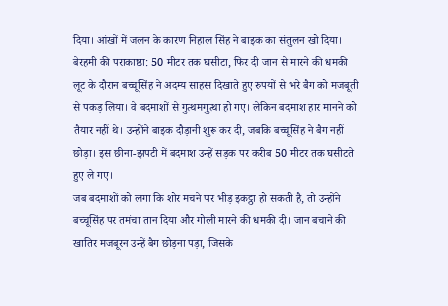दिया। आंखों में जलन के कारण निहाल सिंह ने बाइक का संतुलन खो दिया।
बेरहमी की पराकाष्ठा: 50 मीटर तक घसीटा, फिर दी जान से मारने की धमकी
लूट के दौरान बच्चूसिंह ने अदम्य साहस दिखाते हुए रुपयों से भरे बैग को मजबूती से पकड़ लिया। वे बदमाशों से गुत्थमगुत्था हो गए। लेकिन बदमाश हार मानने को तैयार नहीं थे। उन्होंने बाइक दौड़ानी शुरू कर दी, जबकि बच्चूसिंह ने बैग नहीं छोड़ा। इस छीना-झपटी में बदमाश उन्हें सड़क पर करीब 50 मीटर तक घसीटते हुए ले गए।
जब बदमाशों को लगा कि शोर मचने पर भीड़ इकट्ठा हो सकती है, तो उन्होंने बच्चूसिंह पर तमंचा तान दिया और गोली मारने की धमकी दी। जान बचाने की खातिर मजबूरन उन्हें बैग छोड़ना पड़ा, जिसके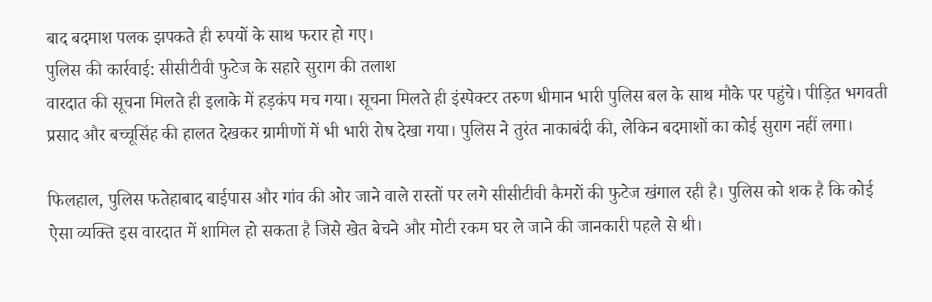बाद बदमाश पलक झपकते ही रुपयों के साथ फरार हो गए।
पुलिस की कार्रवाई: सीसीटीवी फुटेज के सहारे सुराग की तलाश
वारदात की सूचना मिलते ही इलाके में हड़कंप मच गया। सूचना मिलते ही इंस्पेक्टर तरुण धीमान भारी पुलिस बल के साथ मौके पर पहुंचे। पीड़ित भगवती प्रसाद और बच्चूसिंह की हालत देखकर ग्रामीणों में भी भारी रोष देखा गया। पुलिस ने तुरंत नाकाबंदी की, लेकिन बदमाशों का कोई सुराग नहीं लगा।

फिलहाल, पुलिस फतेहाबाद बाईपास और गांव की ओर जाने वाले रास्तों पर लगे सीसीटीवी कैमरों की फुटेज खंगाल रही है। पुलिस को शक है कि कोई ऐसा व्यक्ति इस वारदात में शामिल हो सकता है जिसे खेत बेचने और मोटी रकम घर ले जाने की जानकारी पहले से थी।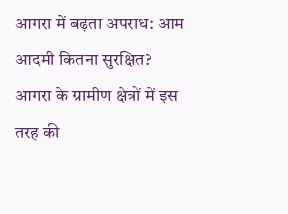आगरा में बढ़ता अपराध: आम आदमी कितना सुरक्षित?
आगरा के ग्रामीण क्षेत्रों में इस तरह की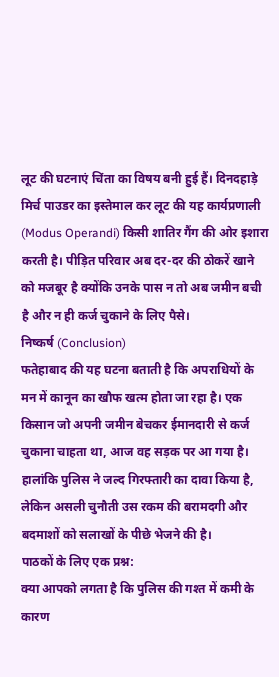लूट की घटनाएं चिंता का विषय बनी हुई हैं। दिनदहाड़े मिर्च पाउडर का इस्तेमाल कर लूट की यह कार्यप्रणाली (Modus Operandi) किसी शातिर गैंग की ओर इशारा करती है। पीड़ित परिवार अब दर-दर की ठोकरें खाने को मजबूर है क्योंकि उनके पास न तो अब जमीन बची है और न ही कर्ज चुकाने के लिए पैसे।
निष्कर्ष (Conclusion)
फतेहाबाद की यह घटना बताती है कि अपराधियों के मन में कानून का खौफ खत्म होता जा रहा है। एक किसान जो अपनी जमीन बेचकर ईमानदारी से कर्ज चुकाना चाहता था, आज वह सड़क पर आ गया है। हालांकि पुलिस ने जल्द गिरफ्तारी का दावा किया है, लेकिन असली चुनौती उस रकम की बरामदगी और बदमाशों को सलाखों के पीछे भेजने की है।
पाठकों के लिए एक प्रश्न:
क्या आपको लगता है कि पुलिस की गश्त में कमी के कारण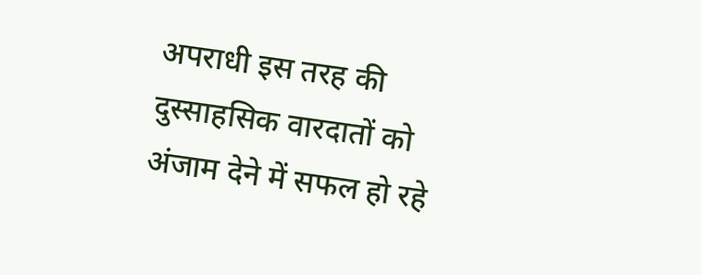अपराधी इस तरह की दुस्साहसिक वारदातों को अंजाम देने में सफल हो रहे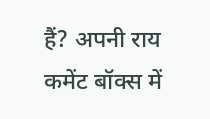हैं? अपनी राय कमेंट बॉक्स में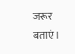जरूर बताएं।